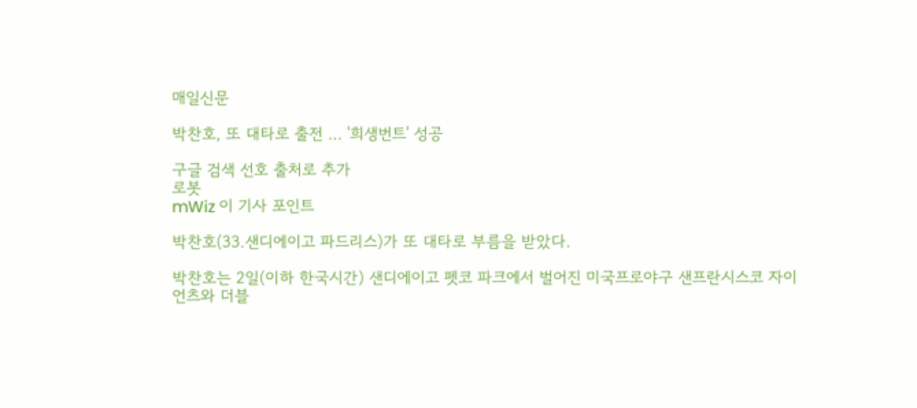매일신문

박찬호, 또 대타로 출전 … '희생번트' 성공

구글 검색 선호 출처로 추가
로봇
mWiz 이 기사 포인트

박찬호(33.샌디에이고 파드리스)가 또 대타로 부름을 받았다.

박찬호는 2일(이하 한국시간) 샌디에이고 펫코 파크에서 벌어진 미국프로야구 샌프란시스코 자이언츠와 더블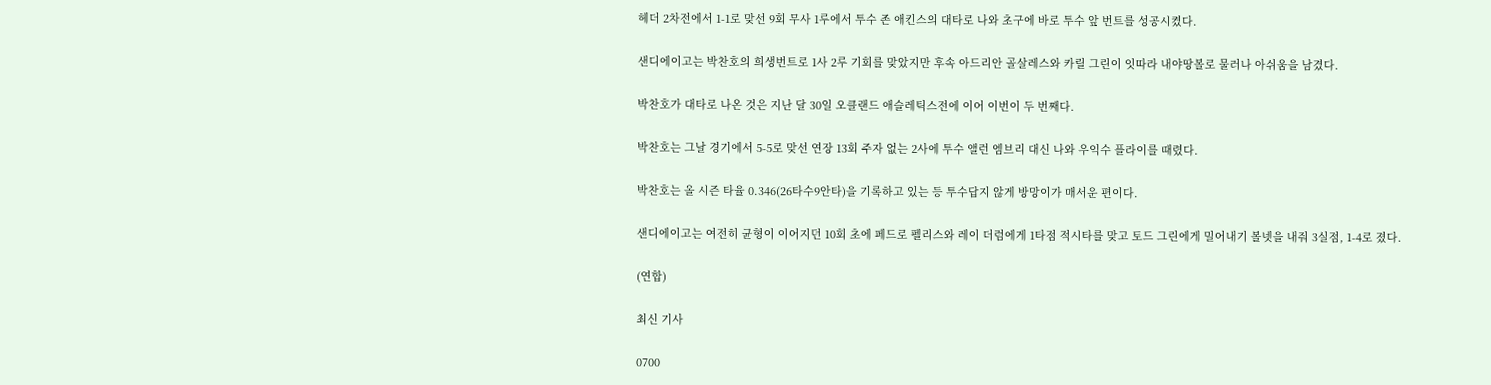헤더 2차전에서 1-1로 맞선 9회 무사 1루에서 투수 존 애킨스의 대타로 나와 초구에 바로 투수 앞 번트를 성공시켰다.

샌디에이고는 박찬호의 희생번트로 1사 2루 기회를 맞았지만 후속 아드리안 골살레스와 카릴 그린이 잇따라 내야땅볼로 물러나 아쉬움을 남겼다.

박찬호가 대타로 나온 것은 지난 달 30일 오클랜드 애슬레틱스전에 이어 이번이 두 번째다.

박찬호는 그날 경기에서 5-5로 맞선 연장 13회 주자 없는 2사에 투수 앨런 엠브리 대신 나와 우익수 플라이를 때렸다.

박찬호는 올 시즌 타율 0.346(26타수9안타)을 기록하고 있는 등 투수답지 않게 방망이가 매서운 편이다.

샌디에이고는 여전히 균형이 이어지던 10회 초에 페드로 펠리스와 레이 더럼에게 1타점 적시타를 맞고 토드 그린에게 밀어내기 볼넷을 내줘 3실점, 1-4로 졌다.

(연합)

최신 기사

0700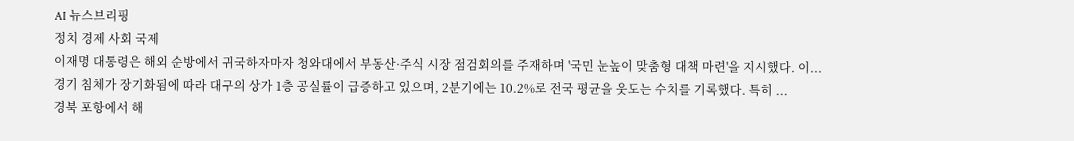AI 뉴스브리핑
정치 경제 사회 국제
이재명 대통령은 해외 순방에서 귀국하자마자 청와대에서 부동산·주식 시장 점검회의를 주재하며 '국민 눈높이 맞춤형 대책 마련'을 지시했다. 이...
경기 침체가 장기화됨에 따라 대구의 상가 1층 공실률이 급증하고 있으며, 2분기에는 10.2%로 전국 평균을 웃도는 수치를 기록했다. 특히 ...
경북 포항에서 해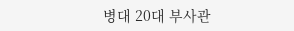병대 20대 부사관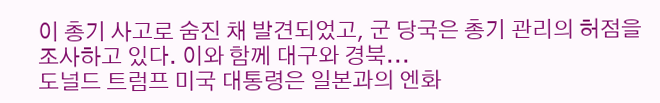이 총기 사고로 숨진 채 발견되었고, 군 당국은 총기 관리의 허점을 조사하고 있다. 이와 함께 대구와 경북...
도널드 트럼프 미국 대통령은 일본과의 엔화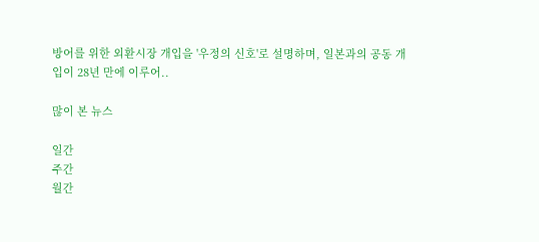방어를 위한 외환시장 개입을 '우정의 신호'로 설명하며, 일본과의 공동 개입이 28년 만에 이루어..

많이 본 뉴스

일간
주간
월간